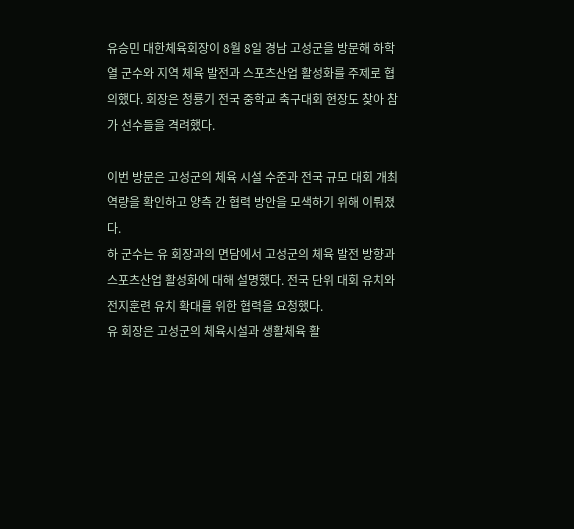유승민 대한체육회장이 8월 8일 경남 고성군을 방문해 하학열 군수와 지역 체육 발전과 스포츠산업 활성화를 주제로 협의했다. 회장은 청룡기 전국 중학교 축구대회 현장도 찾아 참가 선수들을 격려했다.

이번 방문은 고성군의 체육 시설 수준과 전국 규모 대회 개최 역량을 확인하고 양측 간 협력 방안을 모색하기 위해 이뤄졌다.
하 군수는 유 회장과의 면담에서 고성군의 체육 발전 방향과 스포츠산업 활성화에 대해 설명했다. 전국 단위 대회 유치와 전지훈련 유치 확대를 위한 협력을 요청했다.
유 회장은 고성군의 체육시설과 생활체육 활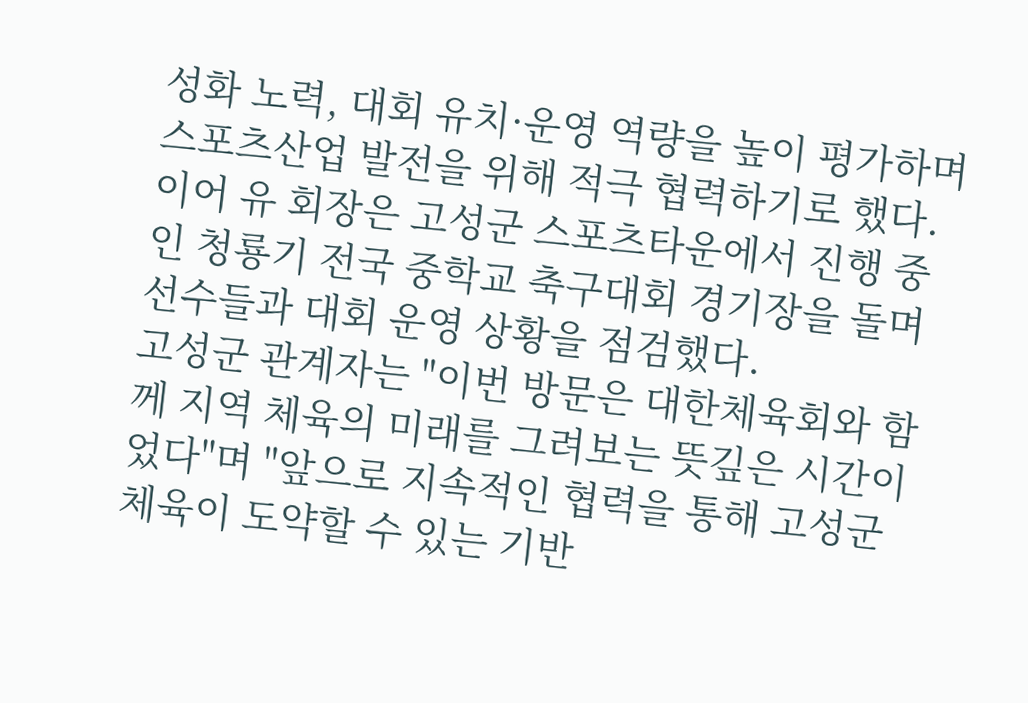성화 노력, 대회 유치·운영 역량을 높이 평가하며 스포츠산업 발전을 위해 적극 협력하기로 했다.
이어 유 회장은 고성군 스포츠타운에서 진행 중인 청룡기 전국 중학교 축구대회 경기장을 돌며 선수들과 대회 운영 상황을 점검했다.
고성군 관계자는 "이번 방문은 대한체육회와 함께 지역 체육의 미래를 그려보는 뜻깊은 시간이었다"며 "앞으로 지속적인 협력을 통해 고성군 체육이 도약할 수 있는 기반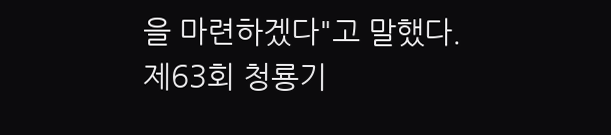을 마련하겠다"고 말했다.
제63회 청룡기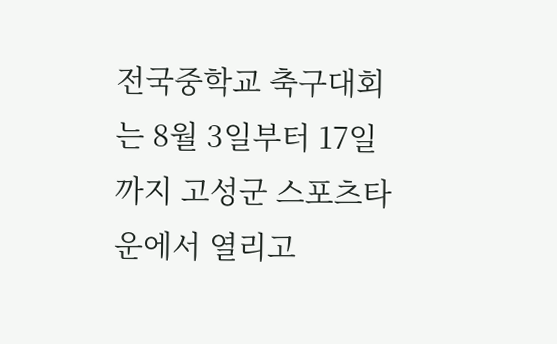전국중학교 축구대회는 8월 3일부터 17일까지 고성군 스포츠타운에서 열리고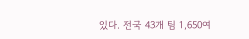있다. 전국 43개 팀 1,650여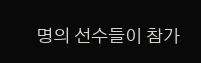명의 선수들이 참가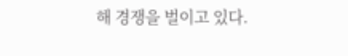해 경쟁을 벌이고 있다.